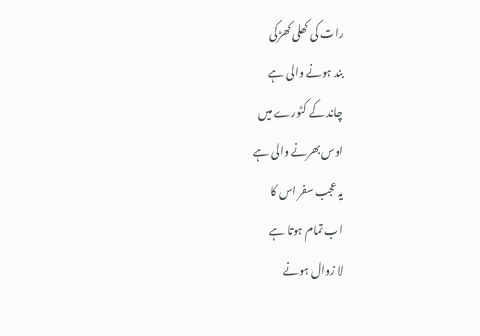رات کی کھلی کھڑکی
بند ہونے والی ہے
چاند کے کٹورے میں
اوس بھرنے والی ہے
یہ عجب سفر اس کا
اب تمام ہوتا ہے
لا زوال ہونے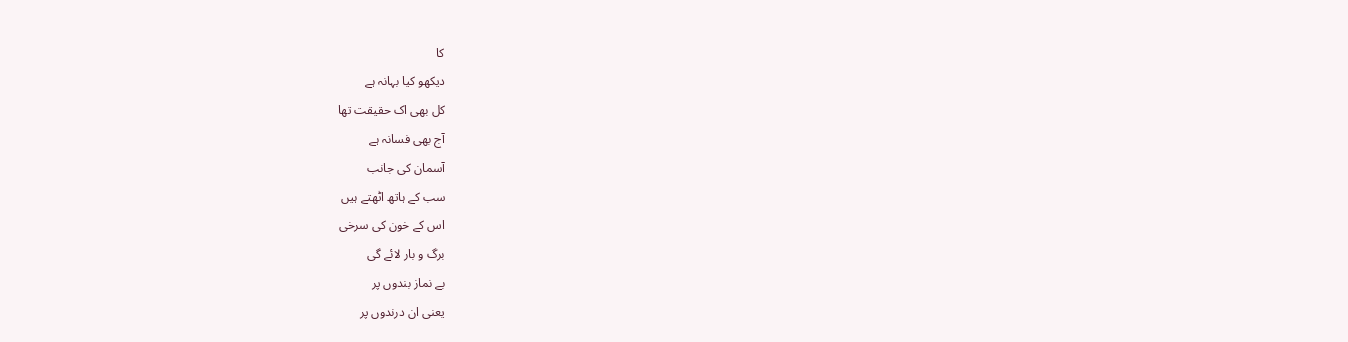کا
دیکھو کیا بہانہ ہے
کل بھی اک حقیقت تھا
آج بھی فسانہ ہے
آسمان کی جانب
سب کے ہاتھ اٹھتے ہیں
اس کے خون کی سرخی
برگ و بار لائے گی
بے نماز بندوں پر
یعنی ان درندوں پر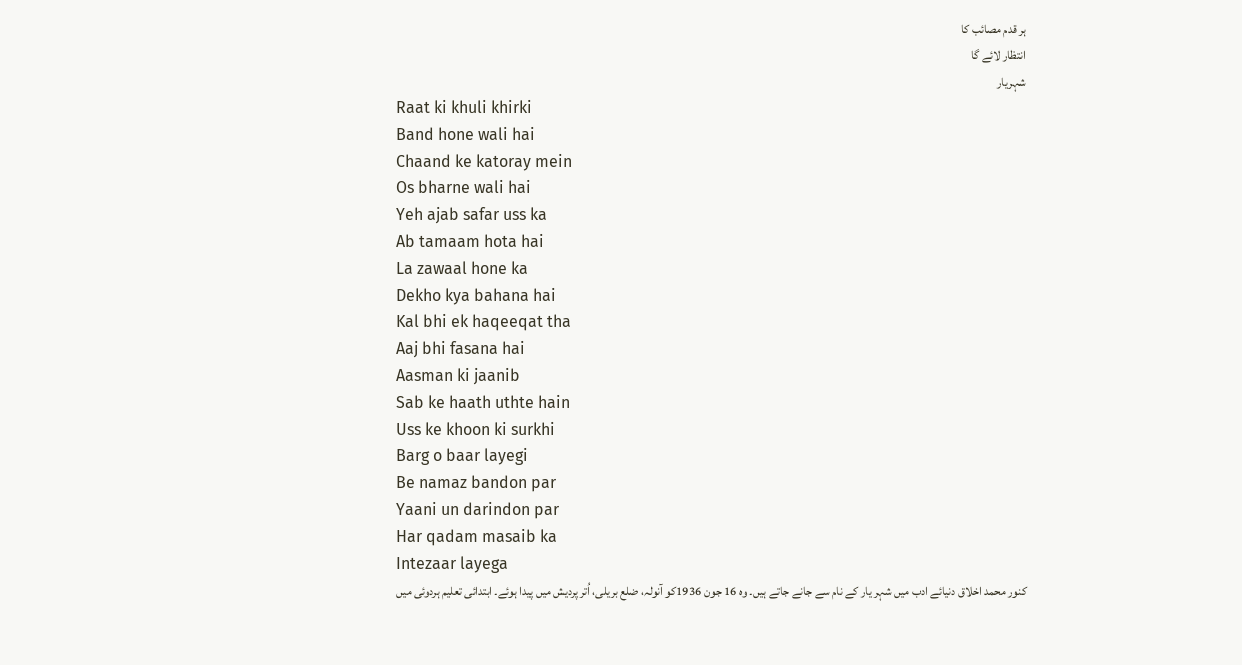ہر قدم مصائب کا
انتظار لائے گا
شہریار
Raat ki khuli khirki
Band hone wali hai
Chaand ke katoray mein
Os bharne wali hai
Yeh ajab safar uss ka
Ab tamaam hota hai
La zawaal hone ka
Dekho kya bahana hai
Kal bhi ek haqeeqat tha
Aaj bhi fasana hai
Aasman ki jaanib
Sab ke haath uthte hain
Uss ke khoon ki surkhi
Barg o baar layegi
Be namaz bandon par
Yaani un darindon par
Har qadam masaib ka
Intezaar layega
کنور محمد اخلاق دنیائے ادب میں شہر یار کے نام سے جانے جاتے ہیں۔ وہ 16 جون 1936کو آنولہ، ضلع بریلی، اُتر پردیش میں پیدا ہوئے۔ ابتدائی تعلیم ہردوئی میں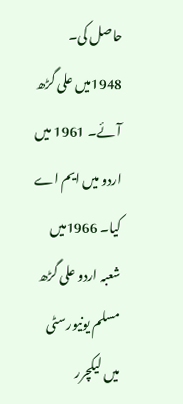حاصل کی۔ 1948میں علی گڑھ آئے۔ 1961 میں اردو میں ایم اے کیا۔ 1966میں شعبہ اردو علی گڑھ مسلم یونیورسٹی میں لیکچرر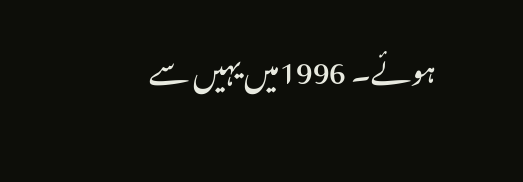ہوئے۔ 1996میں یہیں سے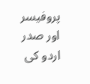پروفیسر اور صدر اردو کی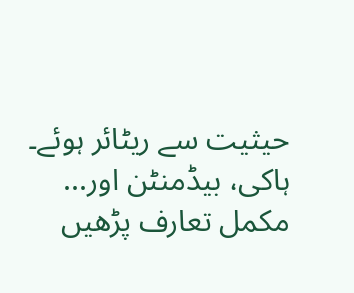حیثیت سے ریٹائر ہوئے۔ ہاکی، بیڈمنٹن اور...
مکمل تعارف پڑھیں